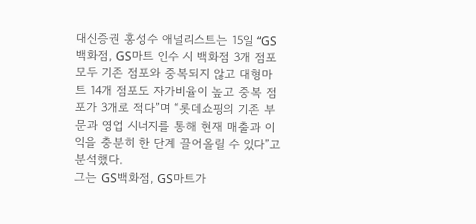대신증권 홍성수 애널리스트는 15일 “GS백화점, GS마트 인수 시 백화점 3개 점포 모두 기존 점포와 중복되지 않고 대형마트 14개 점포도 자가비율이 높고 중복 점포가 3개로 적다”며 “롯데쇼핑의 기존 부문과 영업 시너지를 통해 현재 매출과 이익을 충분히 한 단계 끌어올릴 수 있다”고 분석했다.
그는 GS백화점, GS마트가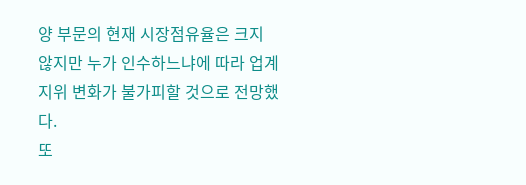양 부문의 현재 시장점유율은 크지 않지만 누가 인수하느냐에 따라 업계 지위 변화가 불가피할 것으로 전망했다.
또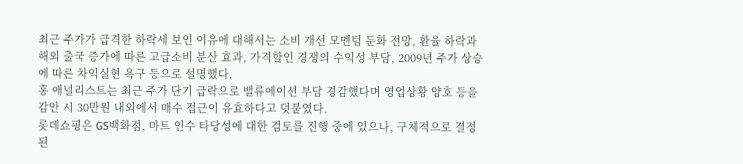최근 주가가 급격한 하락세 보인 이유에 대해서는 소비 개선 모멘텀 둔화 전망, 환율 하락과 해외 출국 증가에 따른 고급소비 분산 효과, 가격할인 경쟁의 수익성 부담, 2009년 주가 상승에 따른 차익실현 욕구 등으로 설명했다.
홍 애널리스트는 최근 주가 단기 급락으로 밸류에이션 부담 경감했다며 영업상황 양호 등을 감안 시 30만원 내외에서 매수 접근이 유효하다고 덧붙였다.
롯데쇼핑은 GS백화점, 마트 인수 타당성에 대한 검토를 진행 중에 있으나, 구체적으로 결정된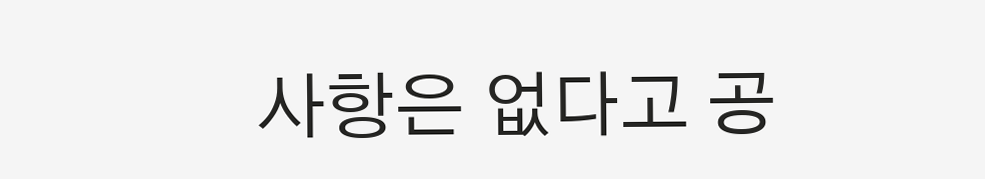사항은 없다고 공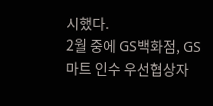시했다.
2월 중에 GS백화점, GS마트 인수 우선협상자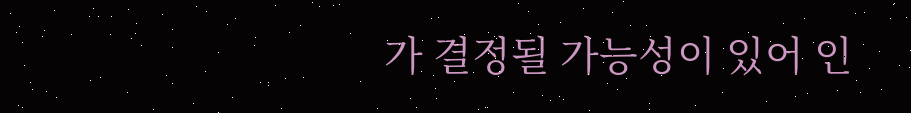가 결정될 가능성이 있어 인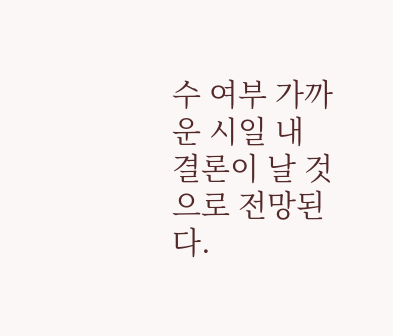수 여부 가까운 시일 내 결론이 날 것으로 전망된다.